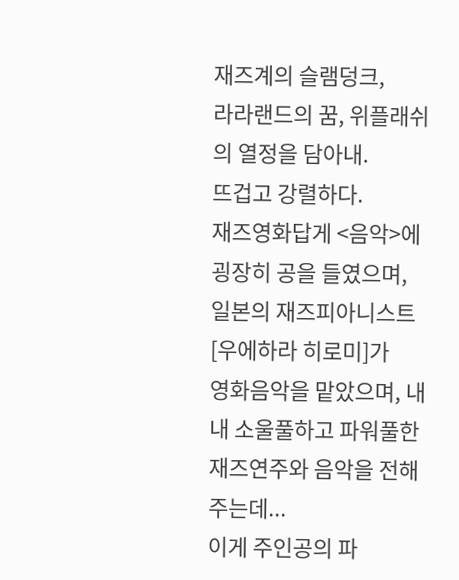재즈계의 슬램덩크,
라라랜드의 꿈, 위플래쉬의 열정을 담아내.
뜨겁고 강렬하다.
재즈영화답게 <음악>에 굉장히 공을 들였으며,
일본의 재즈피아니스트 [우에하라 히로미]가
영화음악을 맡았으며, 내내 소울풀하고 파워풀한 재즈연주와 음악을 전해주는데...
이게 주인공의 파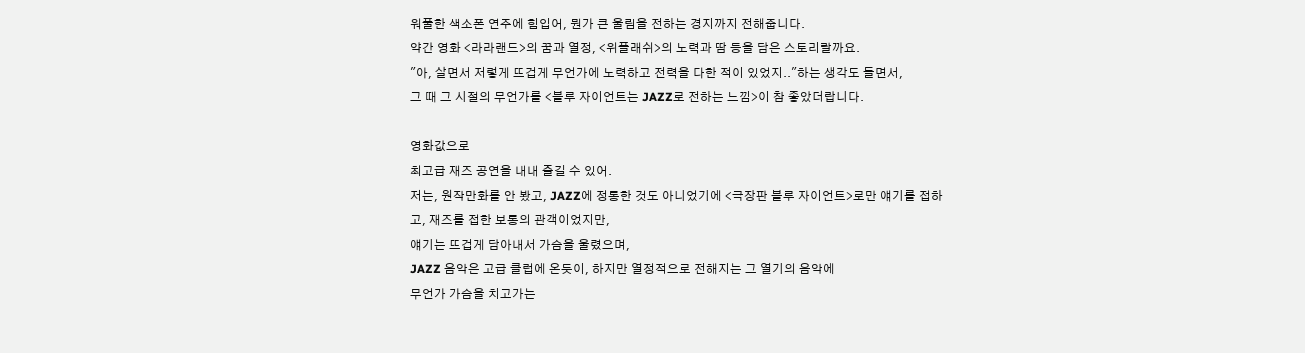워풀한 색소폰 연주에 힘입어, 뭔가 큰 울림을 전하는 경지까지 전해줍니다.
약간 영화 <라라랜드>의 꿈과 열정, <위플래쉬>의 노력과 땀 등을 담은 스토리랄까요.
"아, 살면서 저렇게 뜨겁게 무언가에 노력하고 전력을 다한 적이 있었지.."하는 생각도 들면서,
그 때 그 시절의 무언가를 <블루 자이언트는 JAZZ로 전하는 느낌>이 참 좋았더랍니다.

영화값으로
최고급 재즈 공연을 내내 즐길 수 있어.
저는, 원작만화를 안 봤고, JAZZ에 정통한 것도 아니었기에 <극장판 블루 자이언트>로만 얘기를 접하고, 재즈를 접한 보통의 관객이었지만,
얘기는 뜨겁게 담아내서 가슴을 울렸으며,
JAZZ 음악은 고급 클럽에 온듯이, 하지만 열정적으로 전해지는 그 열기의 음악에
무언가 가슴을 치고가는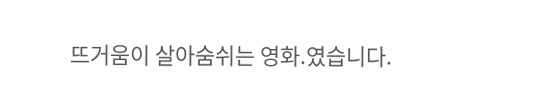뜨거움이 살아숨쉬는 영화.였습니다.